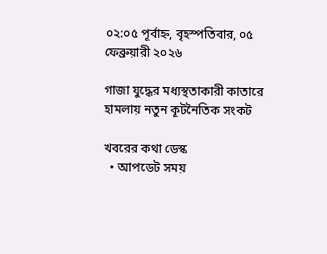০২:০৫ পূর্বাহ্ন, বৃহস্পতিবার, ০৫ ফেব্রুয়ারী ২০২৬

গাজা যুদ্ধের মধ্যস্থতাকারী কাতারে হামলায় নতুন কূটনৈতিক সংকট

খবরের কথা ডেস্ক
  • আপডেট সময়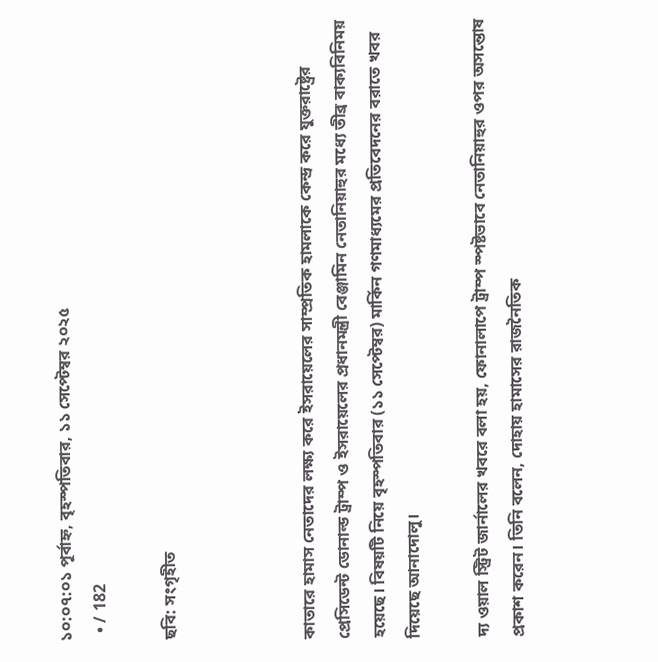১০:০৭:০১ পূর্বাহ্ন, বৃহস্পতিবার, ১১ সেপ্টেম্বর ২০২৫
  • / 182

ছবি: সংগৃহীত



কাতারে হামাস নেতাদের লক্ষ্য করে ইসরায়েলের সাম্প্রতিক হামলাকে কেন্দ্র করে যুক্তরাষ্ট্রের প্রেসিডেন্ট ডোনাল্ড ট্রাম্প ও ইসরায়েলের প্রধানমন্ত্রী বেঞ্জামিন নেতানিয়াহুর মধ্যে তীব্র বাক্যবিনিময় হয়েছে। বিষয়টি নিয়ে বৃহস্পতিবার (১১ সেপ্টেম্বর) মার্কিন গণমাধ্যমের প্রতিবেদনের বরাতে খবর দিয়েছে আনাদোলু।

দ্য ওয়াল স্ট্রিট জার্নালের খবরে বলা হয়, ফোনালাপে ট্রাম্প স্পষ্টভাবে নেতানিয়াহুর ওপর অসন্তোষ প্রকাশ করেন। তিনি বলেন, দোহায় হামাসের রাজনৈতিক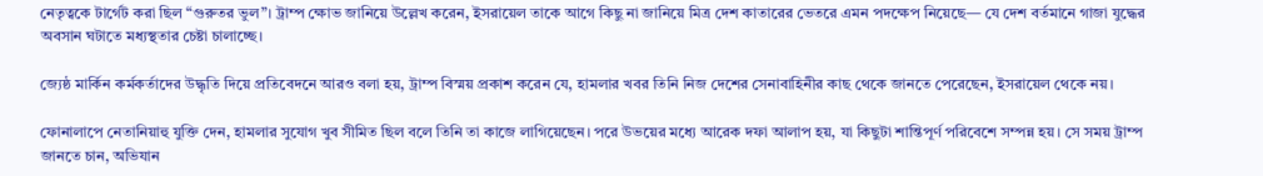নেতৃত্বকে টার্গেট করা ছিল “গুরুতর ভুল”। ট্রাম্প ক্ষোভ জানিয়ে উল্লেখ করেন, ইসরায়েল তাকে আগে কিছু না জানিয়ে মিত্র দেশ কাতারের ভেতরে এমন পদক্ষেপ নিয়েছে— যে দেশ বর্তমানে গাজা যুদ্ধের অবসান ঘটাতে মধ্যস্থতার চেষ্টা চালাচ্ছে।

জ্যেষ্ঠ মার্কিন কর্মকর্তাদের উদ্ধৃতি দিয়ে প্রতিবেদনে আরও বলা হয়, ট্রাম্প বিস্ময় প্রকাশ করেন যে, হামলার খবর তিনি নিজ দেশের সেনাবাহিনীর কাছ থেকে জানতে পেরেছেন, ইসরায়েল থেকে নয়।

ফোনালাপে নেতানিয়াহু যুক্তি দেন, হামলার সুযোগ খুব সীমিত ছিল বলে তিনি তা কাজে লাগিয়েছেন। পরে উভয়ের মধ্যে আরেক দফা আলাপ হয়, যা কিছুটা শান্তিপূর্ণ পরিবেশে সম্পন্ন হয়। সে সময় ট্রাম্প জানতে চান, অভিযান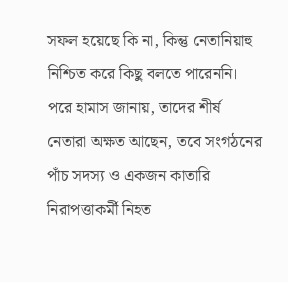সফল হয়েছে কি না, কিন্তু নেতানিয়াহু নিশ্চিত করে কিছু বলতে পারেননি। পরে হামাস জানায়, তাদের শীর্ষ নেতারা অক্ষত আছেন, তবে সংগঠনের পাঁচ সদস্য ও একজন কাতারি নিরাপত্তাকর্মী নিহত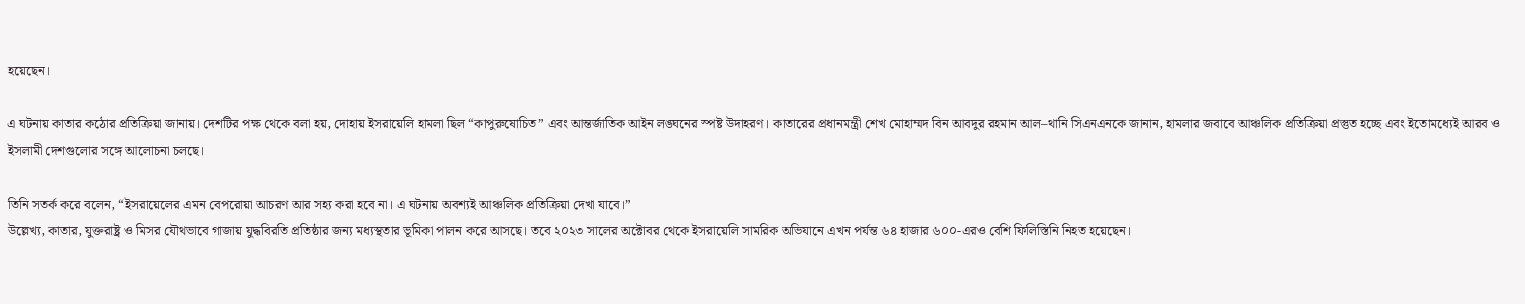হয়েছেন।

এ ঘটনায় কাতার কঠোর প্রতিক্রিয়া জানায়। দেশটির পক্ষ থেকে বলা হয়, দোহায় ইসরায়েলি হামলা ছিল “কাপুরুষোচিত” এবং আন্তর্জাতিক আইন লঙ্ঘনের স্পষ্ট উদাহরণ। কাতারের প্রধানমন্ত্রী শেখ মোহাম্মদ বিন আবদুর রহমান আল–থানি সিএনএনকে জানান, হামলার জবাবে আঞ্চলিক প্রতিক্রিয়া প্রস্তুত হচ্ছে এবং ইতোমধ্যেই আরব ও ইসলামী দেশগুলোর সঙ্গে আলোচনা চলছে।

তিনি সতর্ক করে বলেন, “ইসরায়েলের এমন বেপরোয়া আচরণ আর সহ্য করা হবে না। এ ঘটনায় অবশ্যই আঞ্চলিক প্রতিক্রিয়া দেখা যাবে।”
উল্লেখ্য, কাতার, যুক্তরাষ্ট্র ও মিসর যৌথভাবে গাজায় যুদ্ধবিরতি প্রতিষ্ঠার জন্য মধ্যস্থতার ভূমিকা পালন করে আসছে। তবে ২০২৩ সালের অক্টোবর থেকে ইসরায়েলি সামরিক অভিযানে এখন পর্যন্ত ৬৪ হাজার ৬০০-এরও বেশি ফিলিস্তিনি নিহত হয়েছেন।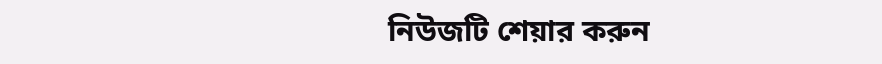নিউজটি শেয়ার করুন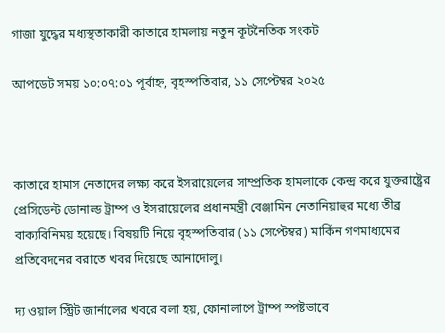গাজা যুদ্ধের মধ্যস্থতাকারী কাতারে হামলায় নতুন কূটনৈতিক সংকট

আপডেট সময় ১০:০৭:০১ পূর্বাহ্ন, বৃহস্পতিবার, ১১ সেপ্টেম্বর ২০২৫



কাতারে হামাস নেতাদের লক্ষ্য করে ইসরায়েলের সাম্প্রতিক হামলাকে কেন্দ্র করে যুক্তরাষ্ট্রের প্রেসিডেন্ট ডোনাল্ড ট্রাম্প ও ইসরায়েলের প্রধানমন্ত্রী বেঞ্জামিন নেতানিয়াহুর মধ্যে তীব্র বাক্যবিনিময় হয়েছে। বিষয়টি নিয়ে বৃহস্পতিবার (১১ সেপ্টেম্বর) মার্কিন গণমাধ্যমের প্রতিবেদনের বরাতে খবর দিয়েছে আনাদোলু।

দ্য ওয়াল স্ট্রিট জার্নালের খবরে বলা হয়, ফোনালাপে ট্রাম্প স্পষ্টভাবে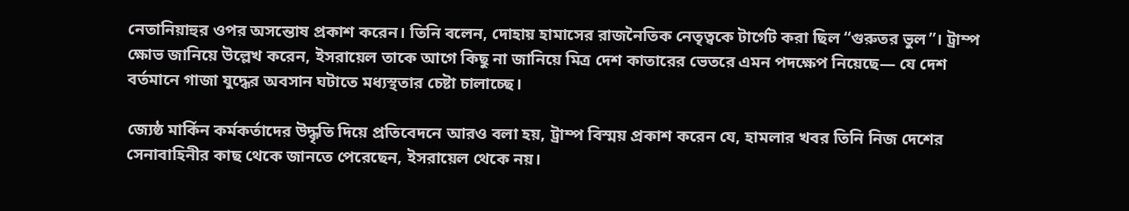নেতানিয়াহুর ওপর অসন্তোষ প্রকাশ করেন। তিনি বলেন, দোহায় হামাসের রাজনৈতিক নেতৃত্বকে টার্গেট করা ছিল “গুরুতর ভুল”। ট্রাম্প ক্ষোভ জানিয়ে উল্লেখ করেন, ইসরায়েল তাকে আগে কিছু না জানিয়ে মিত্র দেশ কাতারের ভেতরে এমন পদক্ষেপ নিয়েছে— যে দেশ বর্তমানে গাজা যুদ্ধের অবসান ঘটাতে মধ্যস্থতার চেষ্টা চালাচ্ছে।

জ্যেষ্ঠ মার্কিন কর্মকর্তাদের উদ্ধৃতি দিয়ে প্রতিবেদনে আরও বলা হয়, ট্রাম্প বিস্ময় প্রকাশ করেন যে, হামলার খবর তিনি নিজ দেশের সেনাবাহিনীর কাছ থেকে জানতে পেরেছেন, ইসরায়েল থেকে নয়।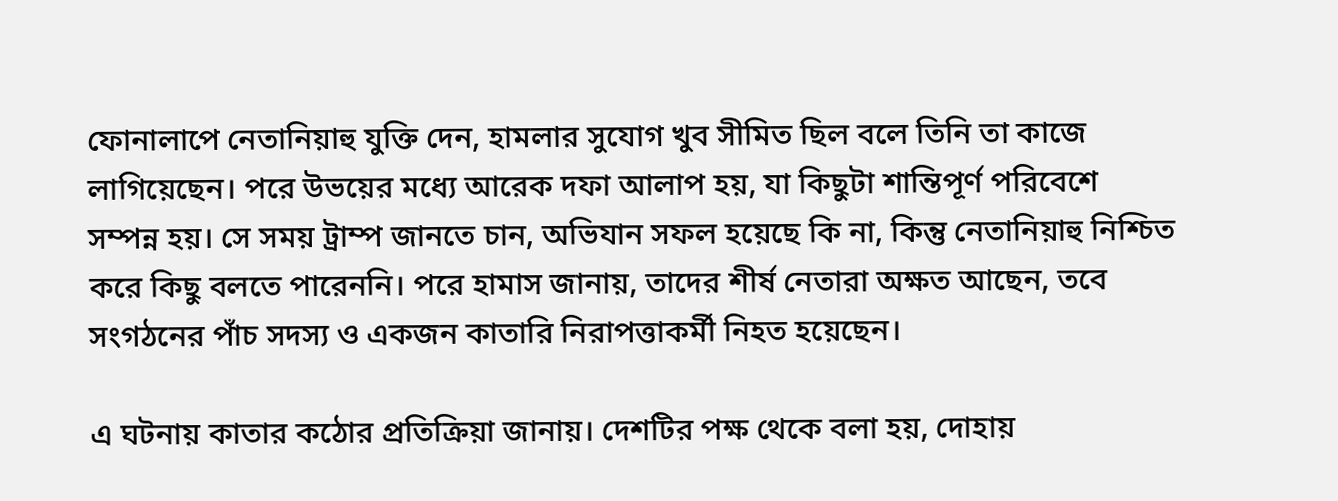ফোনালাপে নেতানিয়াহু যুক্তি দেন, হামলার সুযোগ খুব সীমিত ছিল বলে তিনি তা কাজে লাগিয়েছেন। পরে উভয়ের মধ্যে আরেক দফা আলাপ হয়, যা কিছুটা শান্তিপূর্ণ পরিবেশে সম্পন্ন হয়। সে সময় ট্রাম্প জানতে চান, অভিযান সফল হয়েছে কি না, কিন্তু নেতানিয়াহু নিশ্চিত করে কিছু বলতে পারেননি। পরে হামাস জানায়, তাদের শীর্ষ নেতারা অক্ষত আছেন, তবে সংগঠনের পাঁচ সদস্য ও একজন কাতারি নিরাপত্তাকর্মী নিহত হয়েছেন।

এ ঘটনায় কাতার কঠোর প্রতিক্রিয়া জানায়। দেশটির পক্ষ থেকে বলা হয়, দোহায়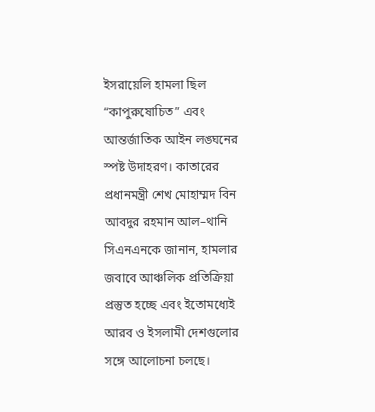ইসরায়েলি হামলা ছিল “কাপুরুষোচিত” এবং আন্তর্জাতিক আইন লঙ্ঘনের স্পষ্ট উদাহরণ। কাতারের প্রধানমন্ত্রী শেখ মোহাম্মদ বিন আবদুর রহমান আল–থানি সিএনএনকে জানান, হামলার জবাবে আঞ্চলিক প্রতিক্রিয়া প্রস্তুত হচ্ছে এবং ইতোমধ্যেই আরব ও ইসলামী দেশগুলোর সঙ্গে আলোচনা চলছে।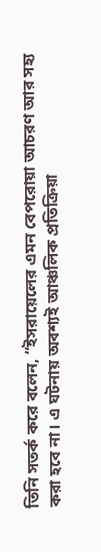তিনি সতর্ক করে বলেন, “ইসরায়েলের এমন বেপরোয়া আচরণ আর সহ্য করা হবে না। এ ঘটনায় অবশ্যই আঞ্চলিক প্রতিক্রিয়া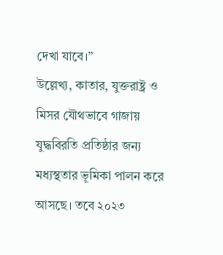দেখা যাবে।”
উল্লেখ্য, কাতার, যুক্তরাষ্ট্র ও মিসর যৌথভাবে গাজায় যুদ্ধবিরতি প্রতিষ্ঠার জন্য মধ্যস্থতার ভূমিকা পালন করে আসছে। তবে ২০২৩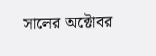সালের অক্টোবর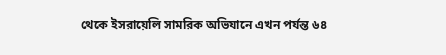থেকে ইসরায়েলি সামরিক অভিযানে এখন পর্যন্ত ৬৪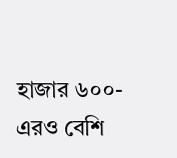হাজার ৬০০-এরও বেশি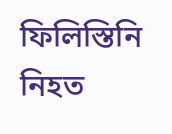ফিলিস্তিনি নিহত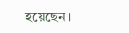হয়েছেন।